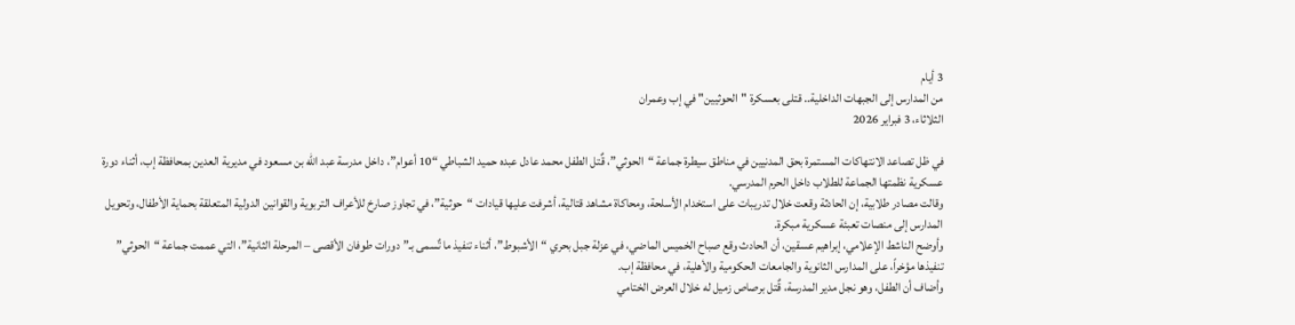3 أيام
من المدارس إلى الجبهات الداخلية.. قتلى بعسكرة "الحوثيين" في إب وعمران
الثلاثاء، 3 فبراير 2026

في ظل تصاعد الانتهاكات المستمرة بحق المدنيين في مناطق سيطرة جماعة “الحوثي”، قٌتل الطفل محمد عادل عبده حميد الشباطي “10 أعوام”، داخل مدرسة عبد الله بن مسعود في مديرية العدين بمحافظة إب، أثناء دورة عسكرية نظمتها الجماعة للطلاب داخل الحرم المدرسي.
وقالت مصادر طلابية، إن الحادثة وقعت خلال تدريبات على استخدام الأسلحة، ومحاكاة مشاهد قتالية، أشرفت عليها قيادات “حوثية”، في تجاوز صارخ للأعراف التربوية والقوانين الدولية المتعلقة بحماية الأطفال، وتحويل المدارس إلى منصات تعبئة عسكرية مبكرة.
وأوضح الناشط الإعلامي، إبراهيم عسقين، أن الحادث وقع صباح الخميس الماضي، في عزلة جبل بحري “الأشبوط”، أثناء تنفيذ ما تٌسمى بـ”دورات طوفان الأقصى – المرحلة الثانية”، التي عممت جماعة “الحوثي” تنفيذها مؤخراً، على المدارس الثانوية والجامعات الحكومية والأهلية، في محافظة إب.
وأضاف أن الطفل، وهو نجل مدير المدرسة، قٌتل برصاص زميل له خلال العرض الختامي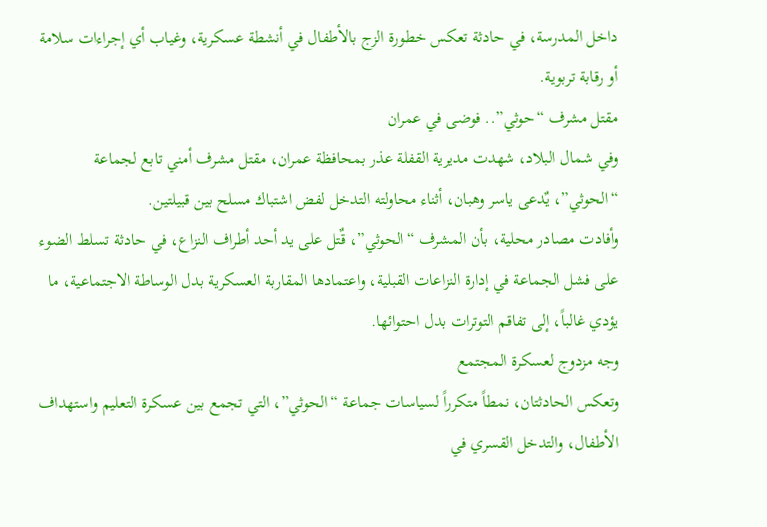داخل المدرسة، في حادثة تعكس خطورة الزج بالأطفال في أنشطة عسكرية، وغياب أي إجراءات سلامة أو رقابة تربوية.
مقتل مشرف “حوثي”.. فوضى في عمران
وفي شمال البلاد، شهدت مديرية القفلة عذر بمحافظة عمران، مقتل مشرف أمني تابع لجماعة “الحوثي”، يٌدعى ياسر وهبان، أثناء محاولته التدخل لفض اشتباك مسلح بين قبيلتين.
وأفادت مصادر محلية، بأن المشرف “الحوثي”، قٌتل على يد أحد أطراف النزاع، في حادثة تسلط الضوء على فشل الجماعة في إدارة النزاعات القبلية، واعتمادها المقاربة العسكرية بدل الوساطة الاجتماعية، ما يؤدي غالباً، إلى تفاقم التوترات بدل احتوائها.
وجه مزدوج لعسكرة المجتمع
وتعكس الحادثتان، نمطاً متكرراً لسياسات جماعة “الحوثي”، التي تجمع بين عسكرة التعليم واستهداف الأطفال، والتدخل القسري في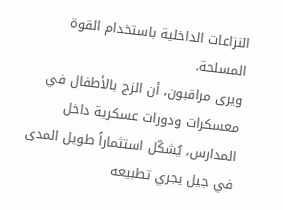النزاعات الداخلية باستخدام القوة المسلحة.
ويرى مراقبون، أن الزج بالأطفال في معسكرات ودورات عسكرية داخل المدارس، يٌشكّل استثماراً طويل المدى في جيل يجري تطبيعه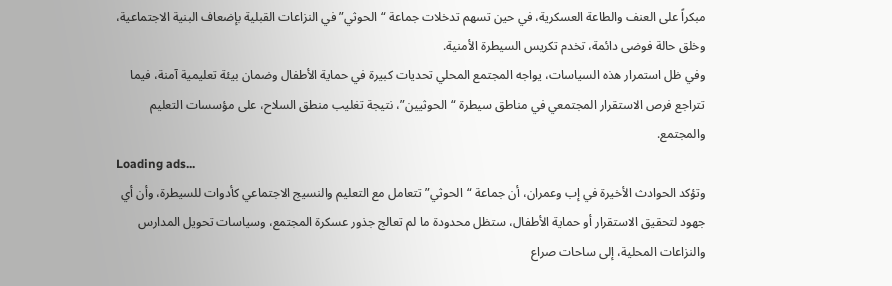مبكراً على العنف والطاعة العسكرية، في حين تسهم تدخلات جماعة “الحوثي” في النزاعات القبلية بإضعاف البنية الاجتماعية، وخلق حالة فوضى دائمة، تخدم تكريس السيطرة الأمنية.
وفي ظل استمرار هذه السياسات، يواجه المجتمع المحلي تحديات كبيرة في حماية الأطفال وضمان بيئة تعليمية آمنة، فيما تتراجع فرص الاستقرار المجتمعي في مناطق سيطرة “الحوثيين”، نتيجة تغليب منطق السلاح، على مؤسسات التعليم والمجتمع.
Loading ads...
وتؤكد الحوادث الأخيرة في إب وعمران، أن جماعة “الحوثي” تتعامل مع التعليم والنسيج الاجتماعي كأدوات للسيطرة، وأن أي جهود لتحقيق الاستقرار أو حماية الأطفال، ستظل محدودة ما لم تعالج جذور عسكرة المجتمع، وسياسات تحويل المدارس والنزاعات المحلية، إلى ساحات صراع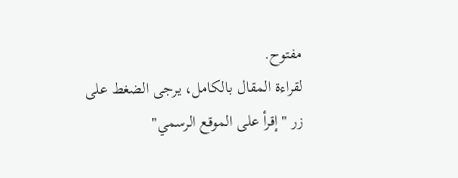مفتوح.
لقراءة المقال بالكامل، يرجى الضغط على زر "إقرأ على الموقع الرسمي"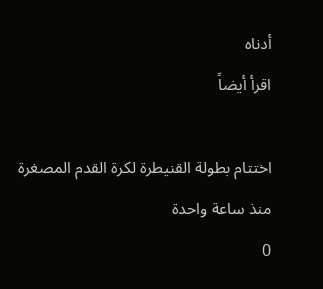أدناه
اقرأ أيضاً

اختتام بطولة القنيطرة لكرة القدم المصغرة
منذ ساعة واحدة
0